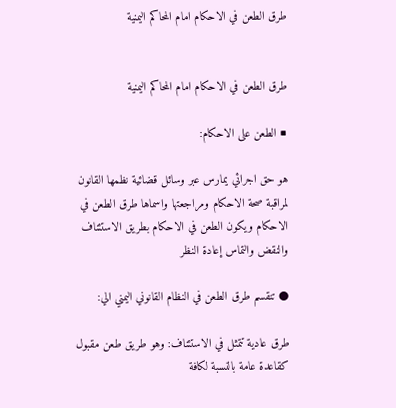طرق الطعن في الاحكام امام المحاكم اليمنية


طرق الطعن في الاحكام امام المحاكم اليمنية

■ الطعن على الاحكام:

هو حق اجرائي يمارس عبر وسائل قضائية نظمها القانون لمراقبة صحة الاحكام ومراجعتها واسماها طرق الطعن في الاحكام ويكون الطعن في الاحكام بطريق الاستئناف والنقض والتماس إعادة النظر

● تنقسم طرق الطعن في النظام القانوني اليمني الي:

طرق عادية تتمثل في الاستئناف: وهو طريق طعن مقبول كقاعدة عامة بالنسبة لكافة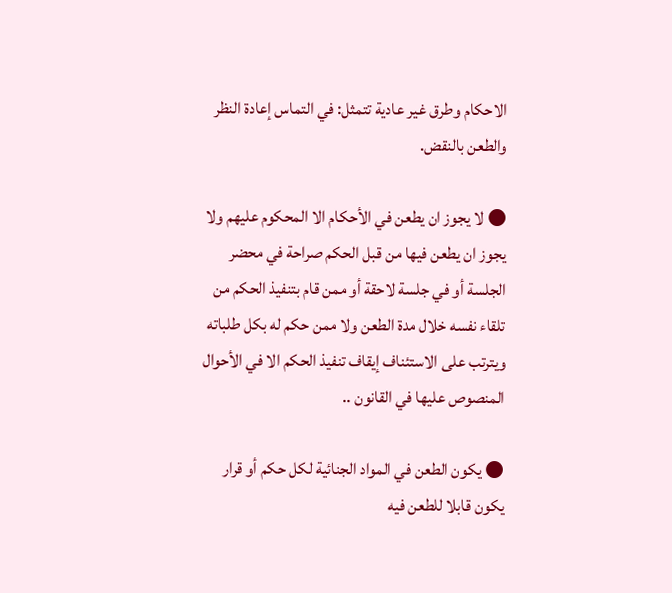الاحكام وطرق غير عادية تتمثل: في التماس إعادة النظر والطعن بالنقض.

● لا يجوز ان يطعن في الأحكام الا المحكوم عليهم ولا يجوز ان يطعن فيها من قبل الحكم صراحة في محضر الجلسة أو في جلسة لاحقة أو ممن قام بتنفيذ الحكم من تلقاء نفسه خلال مدة الطعن ولا ممن حكم له بكل طلباته ويترتب على الاستئناف إيقاف تنفيذ الحكم الا في الأحوال المنصوص عليها في القانون ..

● يكون الطعن في المواد الجنائية لكل حكم أو قرار يكون قابلا للطعن فيه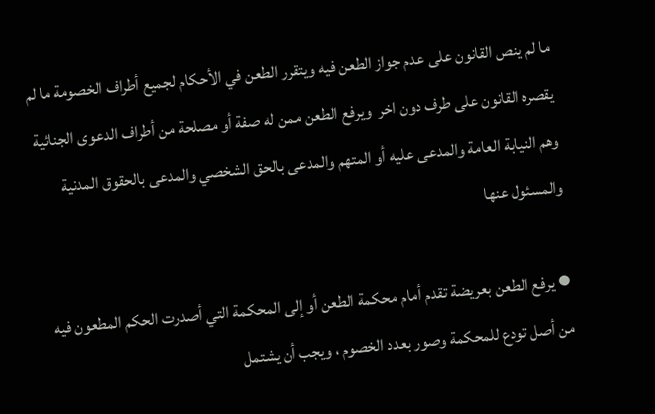ما لم ينص القانون على عدم جواز الطعن فيه ويتقرر الطعن في الأحكام لجميع أطراف الخصومة ما لم يقصره القانون على طرف دون اخر  ويرفع الطعن ممن له صفة أو مصلحة من أطراف الدعوى الجنائية وهم النيابة العامة والمدعى عليه أو المتهم والمدعى بالحق الشخصي والمدعى بالحقوق المدنية والمسئول عنها

● يرفع الطعن بعريضة تقدم أمام محكمة الطعن أو إلى المحكمة التي أصدرت الحكم المطعون فيه من أصل تودع للمحكمة وصور بعدد الخصوم ، ويجب أن يشتمل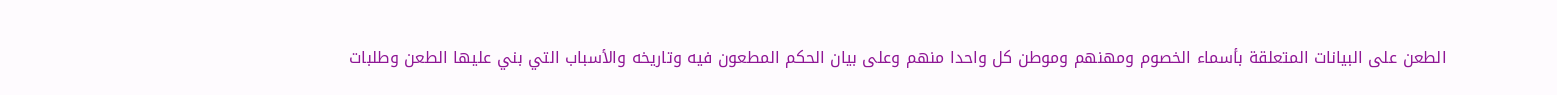الطعن على البيانات المتعلقة بأسماء الخصوم ومهنهم وموطن كل واحدا منهم وعلى بيان الحكم المطعون فيه وتاريخه والأسباب التي بني عليها الطعن وطلبات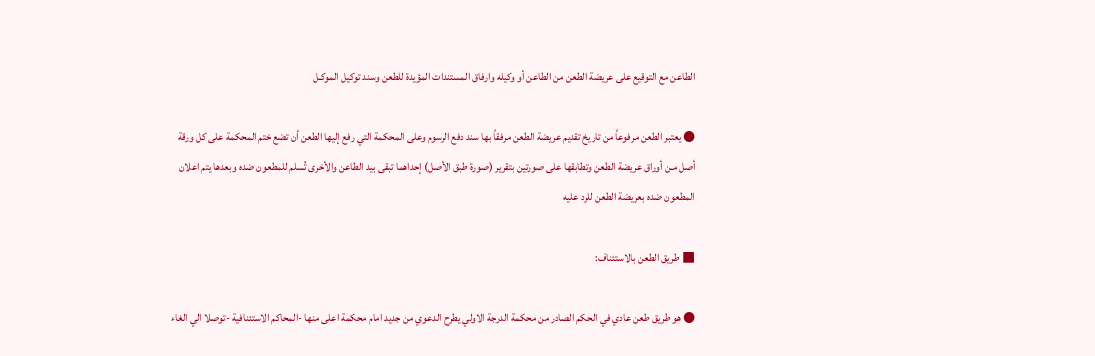الطاعن مع التوقيع على عريضة الطعن من الطاعن أو وكيله وارفاق المستندات المؤيدة للطعن وسند توكيل الموكـل

● يعتبر الطعن مرفوعاً من تاريخ تقديم عريضة الطعن مرفقاً بها سند دفع الرسوم وعلى المحكمة التي رفع إليها الطعن أن تضع ختم المحكمة على كل ورقة أصل مـن أوراق عريضة الطعن وتطابقها على صورتين بتقرير (صورة طبق الأصل) إحداهما تبقى بيد الطاعن والأخرى تُسلم للمطعون ضده وبعدها يتم اعلان المطعون ضده بعريضة الطعن للرد عليه

■ طريق الطعن بالاستئناف:

● هو طريق طعن عادي في الحكم الصادر من محكمة الدرجة الاولي يطرح الدعوي من جديد امام محكمة اعلى منها -المحاكم الاستئنافية -توصلا الي الغاء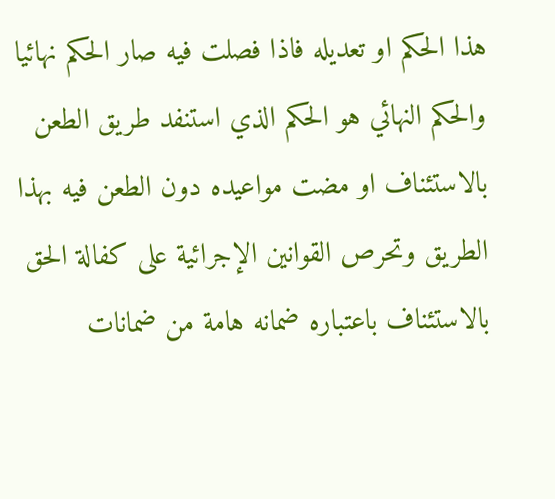هذا الحكم او تعديله فاذا فصلت فيه صار الحكم نهائيا والحكم النهائي هو الحكم الذي استنفد طريق الطعن بالاستئناف او مضت مواعيده دون الطعن فيه بهذا الطريق وتحرص القوانين الإجرائية على كفالة الحق بالاستئناف باعتباره ضمانه هامة من ضمانات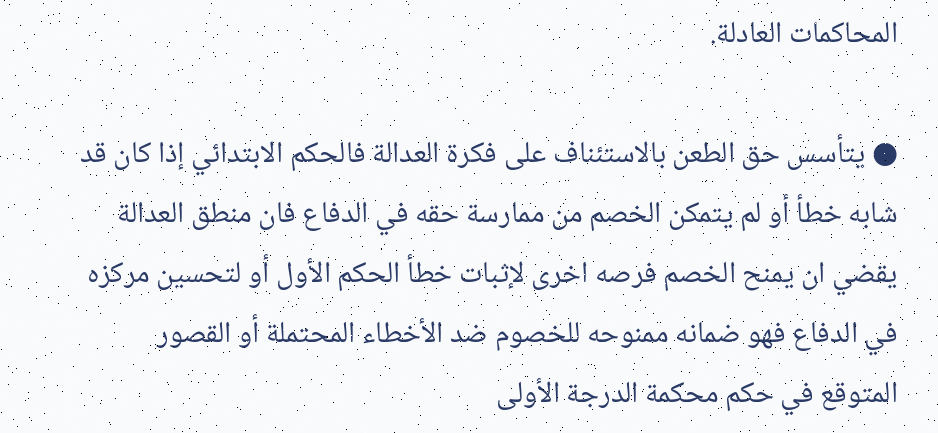المحاكمات العادلة.

● يتأسس حق الطعن بالاستئناف على فكرة العدالة فالحكم الابتدائي إذا كان قد شابه خطأ أو لم يتمكن الخصم من ممارسة حقه في الدفاع فان منطق العدالة يقضي ان يمنح الخصم فرصه اخرى لإثبات خطأ الحكم الأول أو لتحسين مركزه في الدفاع فهو ضمانه ممنوحه للخصوم ضد الأخطاء المحتملة أو القصور المتوقع في حكم محكمة الدرجة الأولى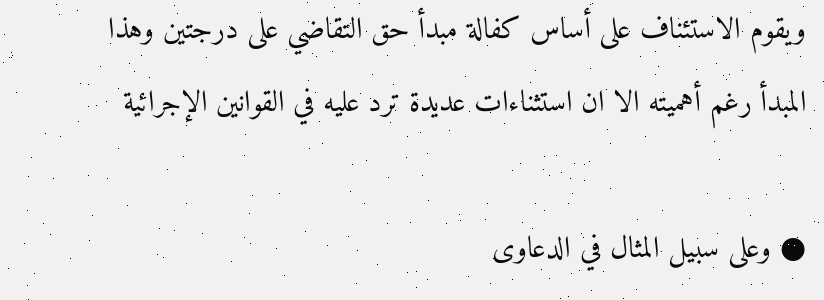ويقوم الاستئناف على أساس كفالة مبدأ حق التقاضي على درجتين وهذا المبدأ رغم أهميته الا ان استثناءات عديدة ترد عليه في القوانين الإجرائية

● وعلى سبيل المثال في الدعاوى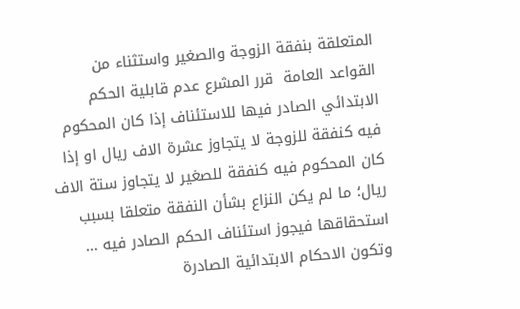المتعلقة بنفقة الزوجة والصغير واستثناء من القواعد العامة  قرر المشرع عدم قابلية الحكم الابتدائي الصادر فيها للاستئناف إذا كان المحكوم فيه كنفقة للزوجة لا يتجاوز عشرة الاف ريال او إذا كان المحكوم فيه كنفقة للصغير لا يتجاوز ستة الاف ريال؛ ما لم يكن النزاع بشأن النفقة متعلقا بسبب استحقاقها فيجوز استئناف الحكم الصادر فيه ... وتكون الاحكام الابتدائية الصادرة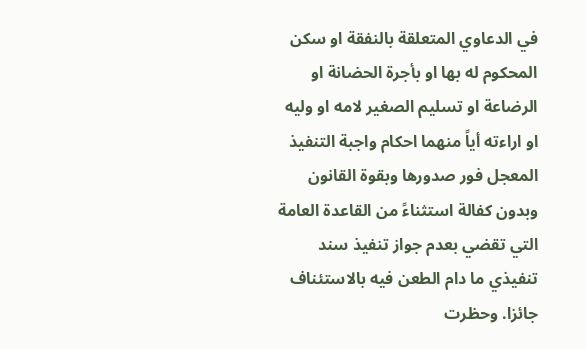في الدعاوي المتعلقة بالنفقة او سكن المحكوم له بها او بأجرة الحضانة او الرضاعة او تسليم الصغير لامه او وليه او اراءته أياً منهما احكام واجبة التنفيذ المعجل فور صدورها وبقوة القانون وبدون كفالة استثناءً من القاعدة العامة التي تقضي بعدم جواز تنفيذ سند تنفيذي ما دام الطعن فيه بالاستئناف جائزا. وحظرت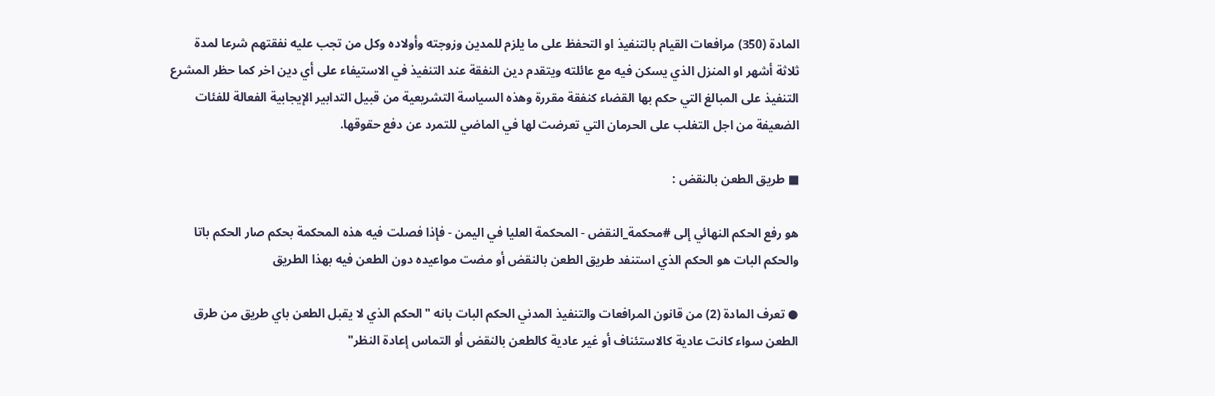المادة (350) مرافعات القيام بالتنفيذ او التحفظ على ما يلزم للمدين وزوجته وأولاده وكل من تجب عليه نفقتهم شرعا لمدة ثلاثة أشهر او المنزل الذي يسكن فيه مع عائلته ويتقدم دين النفقة عند التنفيذ في الاستيفاء على أي دين اخر كما حظر المشرع التنفيذ على المبالغ التي حكم بها القضاء كنفقة مقررة وهذه السياسة التشريعية من قبيل التدابير الإيجابية الفعالة للفئات الضعيفة من اجل التغلب على الحرمان التي تعرضت لها في الماضي للتمرد عن دفع حقوقها.

■ طريق الطعن بالنقض :

هو رفع الحكم النهائي إلى #محكمة_النقض - المحكمة العليا في اليمن - فإذا فصلت فيه هذه المحكمة بحكم صار الحكم باتا والحكم البات هو الحكم الذي استنفد طريق الطعن بالنقض أو مضت مواعيده دون الطعن فيه بهذا الطريق

● تعرف المادة (2) من قانون المرافعات والتنفيذ المدني الحكم البات بانه "الحكم الذي لا يقبل الطعن باي طريق من طرق الطعن سواء كانت عادية كالاستئناف أو غير عادية كالطعن بالنقض أو التماس إعادة النظر"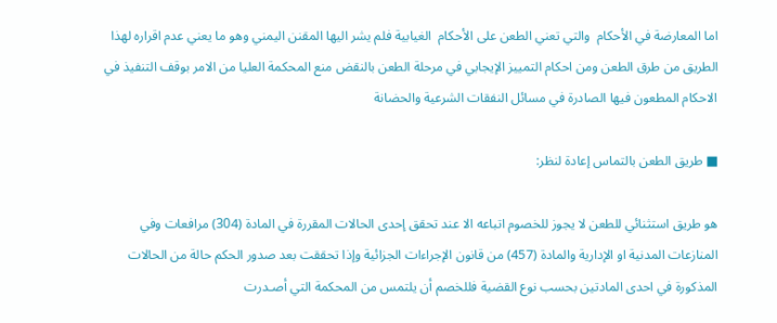اما المعارضة في الأحكام  والتي تعني الطعن على الأحكام  الغيابية فلم يشر اليها المقنن اليمني وهو ما يعني عدم اقراره لهذا الطريق من طرق الطعن ومن احكام التمييز الإيجابي في مرحلة الطعن بالنقض منع المحكمة العليا من الامر بوقف التنفيذ في الاحكام المطعون فيها الصادرة في مسائل النفقات الشرعية والحضانة

■ طريق الطعن بالتماس إعادة لنظر:

هو طريق استثنائي للطعن لا يجوز للخصوم اتباعه الا عند تحقق إحدى الحالات المقررة في المادة (304) مرافعات وفي المنازعات المدنية او الإدارية والمادة (457) من قانون الإجراءات الجزائية وإذا تحققت بعد صدور الحكم حالة من الحالات المذكورة في احدى المادتين بحسب نوع القضية فللخصم أن يلتمس من المحكمة التي أصـدرت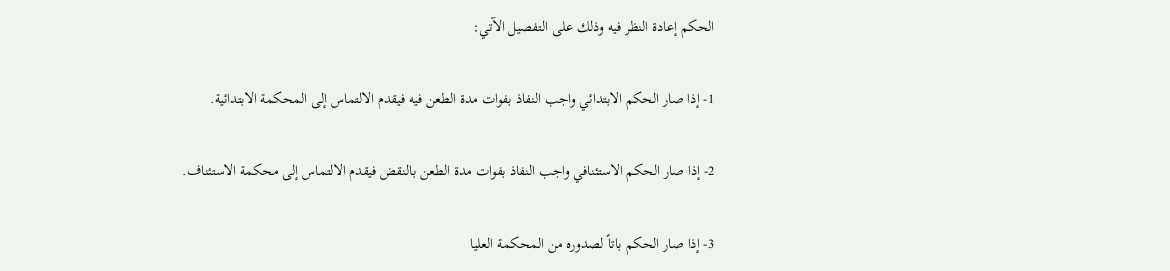الحكم إعادة النظر فيه وذلك على التفصيل الآتي:

1- إذا صار الحكم الابتدائي واجب النفاذ بفوات مدة الطعن فيه فيقدم الالتماس إلى المحكمة الابتدائية.

2- إذا صار الحكم الاستئنافي واجب النفاذ بفوات مدة الطعن بالنقض فيقدم الالتماس إلى محكمة الاستئناف.

3- إذا صار الحكم باتاً لصدوره من المحكمة العليا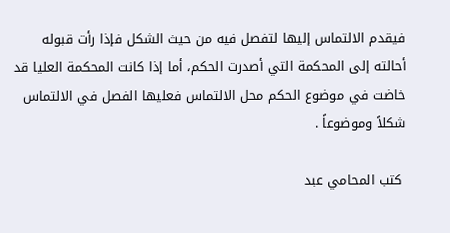فيقدم الالتماس إليها لتفصل فيه من حيث الشكل فإذا رأت قبوله أحالته إلى المحكمة التي أصدرت الحكم، أما إذا كانت المحكمة العليا قد خاضت في موضوع الحكم محل الالتماس فعليها الفصل في الالتماس شكلاً وموضوعاً .

 كتب المحامي عبد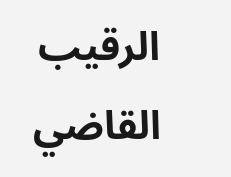الرقيب القاضي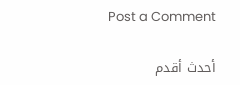Post a Comment

أحدث أقدم